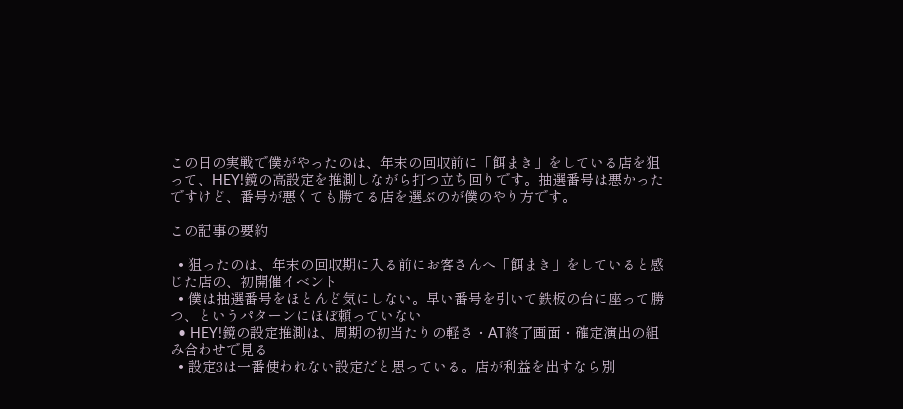この日の実戦で僕がやったのは、年末の回収前に「餌まき」をしている店を狙って、HEY!鏡の高設定を推測しながら打つ立ち回りです。抽選番号は悪かったですけど、番号が悪くても勝てる店を選ぶのが僕のやり方です。

この記事の要約

  • 狙ったのは、年末の回収期に入る前にお客さんへ「餌まき」をしていると感じた店の、初開催イベント
  • 僕は抽選番号をほとんど気にしない。早い番号を引いて鉄板の台に座って勝つ、というパターンにほぼ頼っていない
  • HEY!鏡の設定推測は、周期の初当たりの軽さ・AT終了画面・確定演出の組み合わせで見る
  • 設定3は一番使われない設定だと思っている。店が利益を出すなら別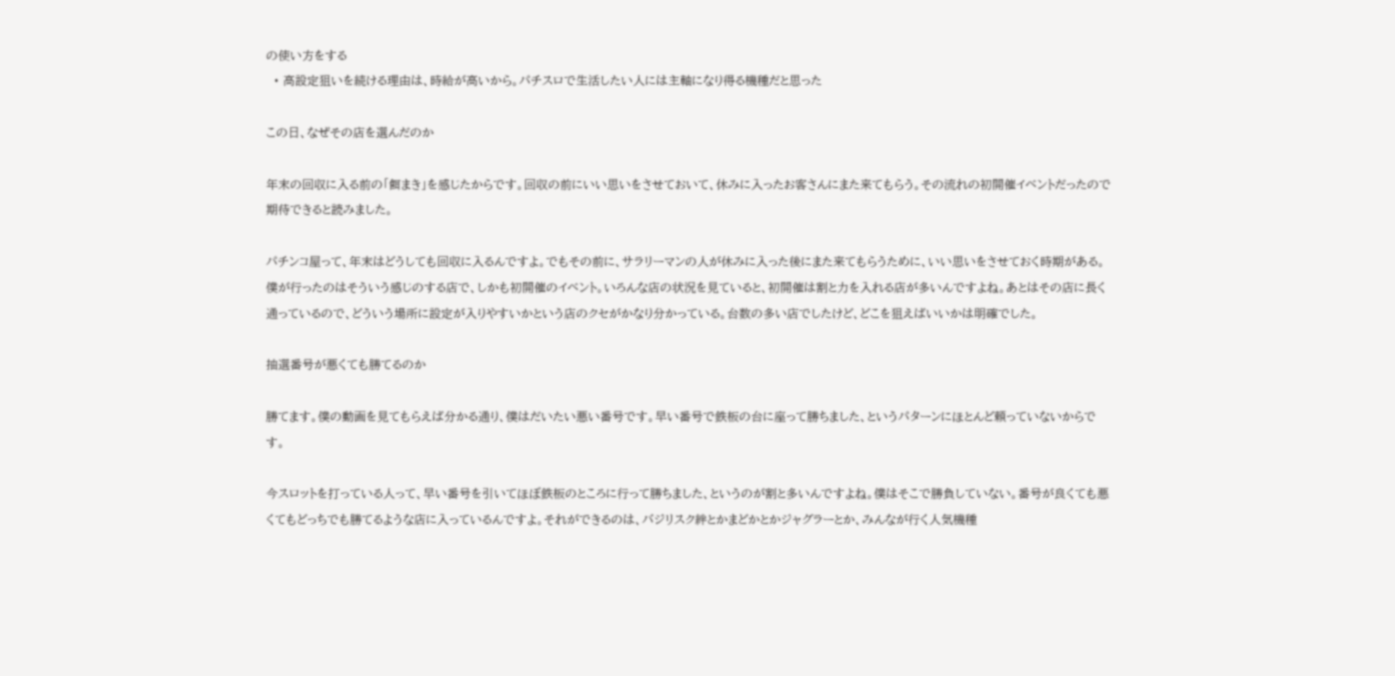の使い方をする
  • 高設定狙いを続ける理由は、時給が高いから。パチスロで生活したい人には主軸になり得る機種だと思った

この日、なぜその店を選んだのか

年末の回収に入る前の「餌まき」を感じたからです。回収の前にいい思いをさせておいて、休みに入ったお客さんにまた来てもらう。その流れの初開催イベントだったので期待できると読みました。

パチンコ屋って、年末はどうしても回収に入るんですよ。でもその前に、サラリーマンの人が休みに入った後にまた来てもらうために、いい思いをさせておく時期がある。僕が行ったのはそういう感じのする店で、しかも初開催のイベント。いろんな店の状況を見ていると、初開催は割と力を入れる店が多いんですよね。あとはその店に長く通っているので、どういう場所に設定が入りやすいかという店のクセがかなり分かっている。台数の多い店でしたけど、どこを狙えばいいかは明確でした。

抽選番号が悪くても勝てるのか

勝てます。僕の動画を見てもらえば分かる通り、僕はだいたい悪い番号です。早い番号で鉄板の台に座って勝ちました、というパターンにほとんど頼っていないからです。

今スロットを打っている人って、早い番号を引いてほぼ鉄板のところに行って勝ちました、というのが割と多いんですよね。僕はそこで勝負していない。番号が良くても悪くてもどっちでも勝てるような店に入っているんですよ。それができるのは、バジリスク絆とかまどかとかジャグラーとか、みんなが行く人気機種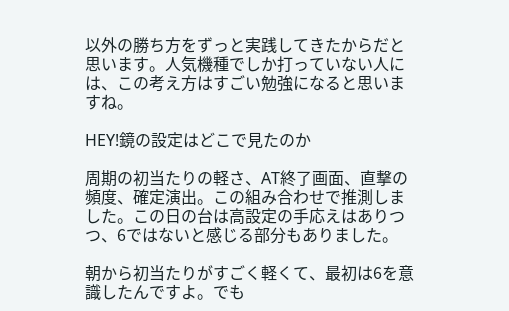以外の勝ち方をずっと実践してきたからだと思います。人気機種でしか打っていない人には、この考え方はすごい勉強になると思いますね。

HEY!鏡の設定はどこで見たのか

周期の初当たりの軽さ、AT終了画面、直撃の頻度、確定演出。この組み合わせで推測しました。この日の台は高設定の手応えはありつつ、6ではないと感じる部分もありました。

朝から初当たりがすごく軽くて、最初は6を意識したんですよ。でも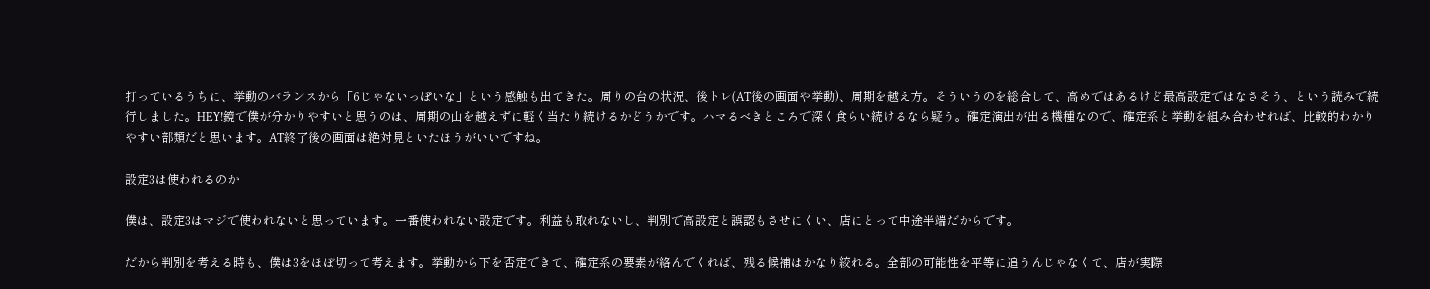打っているうちに、挙動のバランスから「6じゃないっぽいな」という感触も出てきた。周りの台の状況、後トレ(AT後の画面や挙動)、周期を越え方。そういうのを総合して、高めではあるけど最高設定ではなさそう、という読みで続行しました。HEY!鏡で僕が分かりやすいと思うのは、周期の山を越えずに軽く当たり続けるかどうかです。ハマるべきところで深く食らい続けるなら疑う。確定演出が出る機種なので、確定系と挙動を組み合わせれば、比較的わかりやすい部類だと思います。AT終了後の画面は絶対見といたほうがいいですね。

設定3は使われるのか

僕は、設定3はマジで使われないと思っています。一番使われない設定です。利益も取れないし、判別で高設定と誤認もさせにくい、店にとって中途半端だからです。

だから判別を考える時も、僕は3をほぼ切って考えます。挙動から下を否定できて、確定系の要素が絡んでくれば、残る候補はかなり絞れる。全部の可能性を平等に追うんじゃなくて、店が実際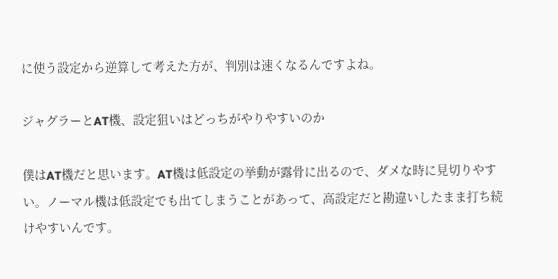に使う設定から逆算して考えた方が、判別は速くなるんですよね。

ジャグラーとAT機、設定狙いはどっちがやりやすいのか

僕はAT機だと思います。AT機は低設定の挙動が露骨に出るので、ダメな時に見切りやすい。ノーマル機は低設定でも出てしまうことがあって、高設定だと勘違いしたまま打ち続けやすいんです。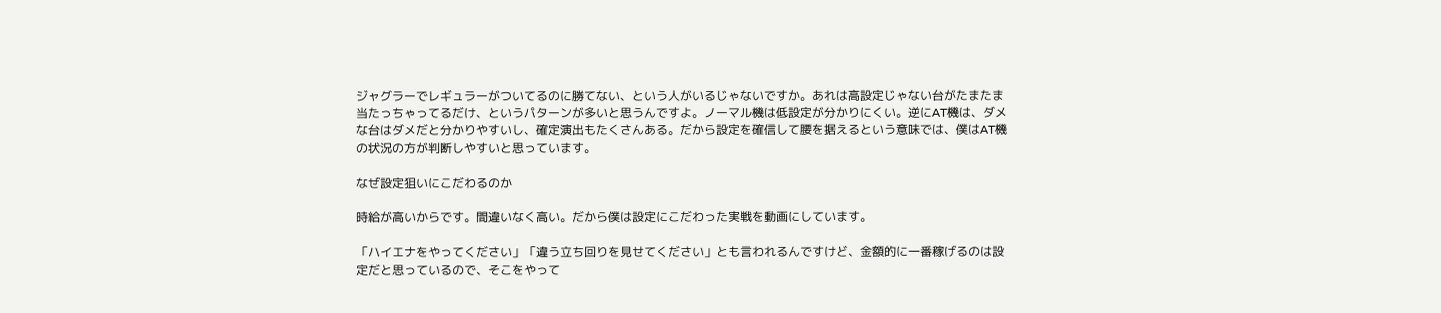ジャグラーでレギュラーがついてるのに勝てない、という人がいるじゃないですか。あれは高設定じゃない台がたまたま当たっちゃってるだけ、というパターンが多いと思うんですよ。ノーマル機は低設定が分かりにくい。逆にAT機は、ダメな台はダメだと分かりやすいし、確定演出もたくさんある。だから設定を確信して腰を据えるという意味では、僕はAT機の状況の方が判断しやすいと思っています。

なぜ設定狙いにこだわるのか

時給が高いからです。間違いなく高い。だから僕は設定にこだわった実戦を動画にしています。

「ハイエナをやってください」「違う立ち回りを見せてください」とも言われるんですけど、金額的に一番稼げるのは設定だと思っているので、そこをやって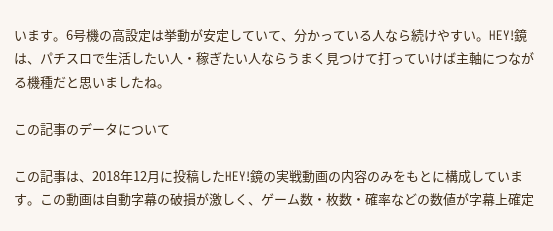います。6号機の高設定は挙動が安定していて、分かっている人なら続けやすい。HEY!鏡は、パチスロで生活したい人・稼ぎたい人ならうまく見つけて打っていけば主軸につながる機種だと思いましたね。

この記事のデータについて

この記事は、2018年12月に投稿したHEY!鏡の実戦動画の内容のみをもとに構成しています。この動画は自動字幕の破損が激しく、ゲーム数・枚数・確率などの数値が字幕上確定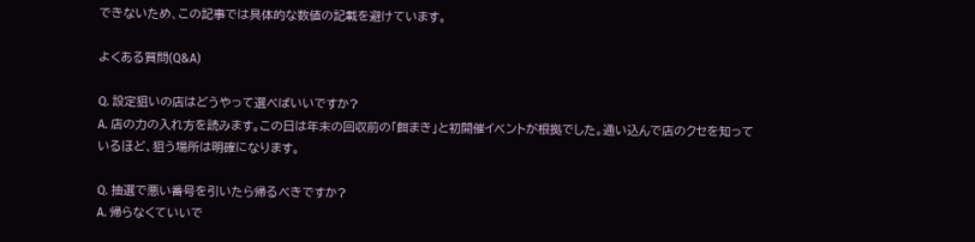できないため、この記事では具体的な数値の記載を避けています。

よくある質問(Q&A)

Q. 設定狙いの店はどうやって選べばいいですか?
A. 店の力の入れ方を読みます。この日は年末の回収前の「餌まき」と初開催イベントが根拠でした。通い込んで店のクセを知っているほど、狙う場所は明確になります。

Q. 抽選で悪い番号を引いたら帰るべきですか?
A. 帰らなくていいで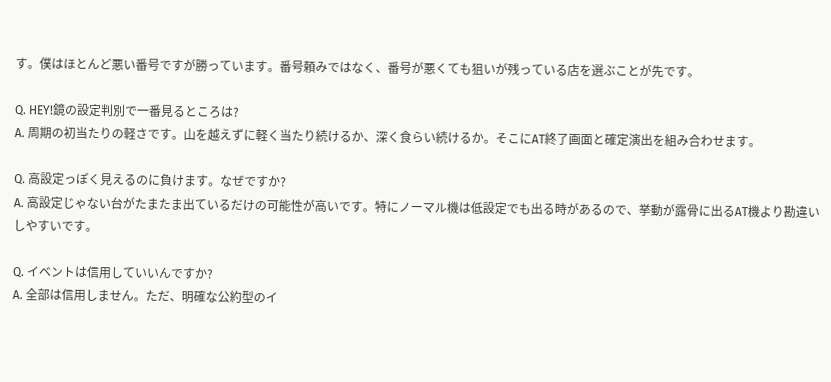す。僕はほとんど悪い番号ですが勝っています。番号頼みではなく、番号が悪くても狙いが残っている店を選ぶことが先です。

Q. HEY!鏡の設定判別で一番見るところは?
A. 周期の初当たりの軽さです。山を越えずに軽く当たり続けるか、深く食らい続けるか。そこにAT終了画面と確定演出を組み合わせます。

Q. 高設定っぽく見えるのに負けます。なぜですか?
A. 高設定じゃない台がたまたま出ているだけの可能性が高いです。特にノーマル機は低設定でも出る時があるので、挙動が露骨に出るAT機より勘違いしやすいです。

Q. イベントは信用していいんですか?
A. 全部は信用しません。ただ、明確な公約型のイ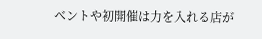ベントや初開催は力を入れる店が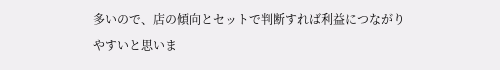多いので、店の傾向とセットで判断すれば利益につながりやすいと思いま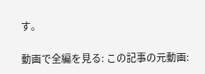す。

動画で全編を見る: この記事の元動画: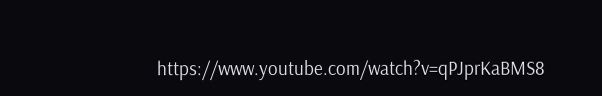https://www.youtube.com/watch?v=qPJprKaBMS8